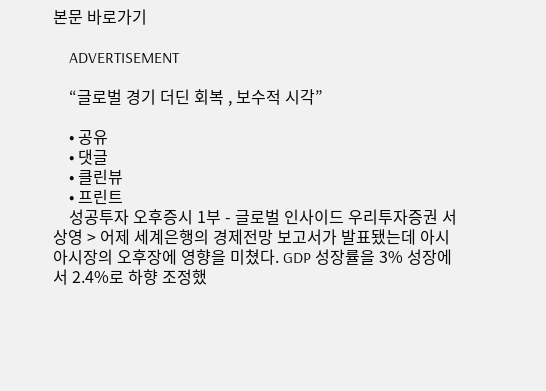본문 바로가기

    ADVERTISEMENT

    “글로벌 경기 더딘 회복 , 보수적 시각”

    • 공유
    • 댓글
    • 클린뷰
    • 프린트
    성공투자 오후증시 1부 - 글로벌 인사이드 우리투자증권 서상영 > 어제 세계은행의 경제전망 보고서가 발표됐는데 아시아시장의 오후장에 영향을 미쳤다. GDP 성장률을 3% 성장에서 2.4%로 하향 조정했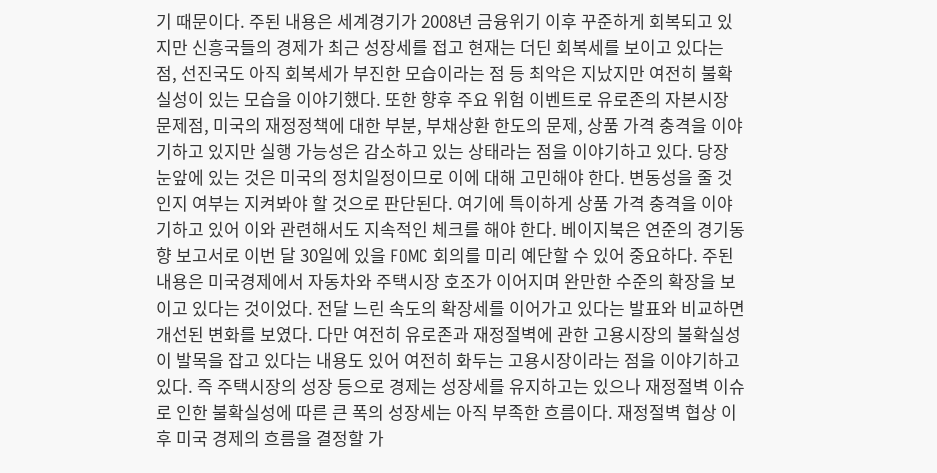기 때문이다. 주된 내용은 세계경기가 2008년 금융위기 이후 꾸준하게 회복되고 있지만 신흥국들의 경제가 최근 성장세를 접고 현재는 더딘 회복세를 보이고 있다는 점, 선진국도 아직 회복세가 부진한 모습이라는 점 등 최악은 지났지만 여전히 불확실성이 있는 모습을 이야기했다. 또한 향후 주요 위험 이벤트로 유로존의 자본시장 문제점, 미국의 재정정책에 대한 부분, 부채상환 한도의 문제, 상품 가격 충격을 이야기하고 있지만 실행 가능성은 감소하고 있는 상태라는 점을 이야기하고 있다. 당장 눈앞에 있는 것은 미국의 정치일정이므로 이에 대해 고민해야 한다. 변동성을 줄 것인지 여부는 지켜봐야 할 것으로 판단된다. 여기에 특이하게 상품 가격 충격을 이야기하고 있어 이와 관련해서도 지속적인 체크를 해야 한다. 베이지북은 연준의 경기동향 보고서로 이번 달 30일에 있을 FOMC 회의를 미리 예단할 수 있어 중요하다. 주된 내용은 미국경제에서 자동차와 주택시장 호조가 이어지며 완만한 수준의 확장을 보이고 있다는 것이었다. 전달 느린 속도의 확장세를 이어가고 있다는 발표와 비교하면 개선된 변화를 보였다. 다만 여전히 유로존과 재정절벽에 관한 고용시장의 불확실성이 발목을 잡고 있다는 내용도 있어 여전히 화두는 고용시장이라는 점을 이야기하고 있다. 즉 주택시장의 성장 등으로 경제는 성장세를 유지하고는 있으나 재정절벽 이슈로 인한 불확실성에 따른 큰 폭의 성장세는 아직 부족한 흐름이다. 재정절벽 협상 이후 미국 경제의 흐름을 결정할 가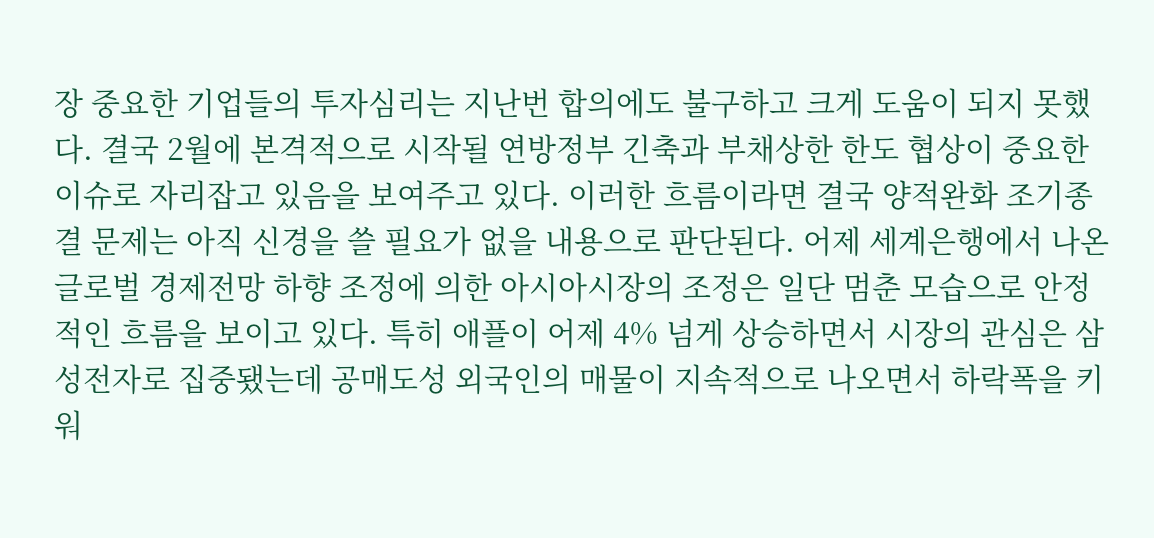장 중요한 기업들의 투자심리는 지난번 합의에도 불구하고 크게 도움이 되지 못했다. 결국 2월에 본격적으로 시작될 연방정부 긴축과 부채상한 한도 협상이 중요한 이슈로 자리잡고 있음을 보여주고 있다. 이러한 흐름이라면 결국 양적완화 조기종결 문제는 아직 신경을 쓸 필요가 없을 내용으로 판단된다. 어제 세계은행에서 나온 글로벌 경제전망 하향 조정에 의한 아시아시장의 조정은 일단 멈춘 모습으로 안정적인 흐름을 보이고 있다. 특히 애플이 어제 4% 넘게 상승하면서 시장의 관심은 삼성전자로 집중됐는데 공매도성 외국인의 매물이 지속적으로 나오면서 하락폭을 키워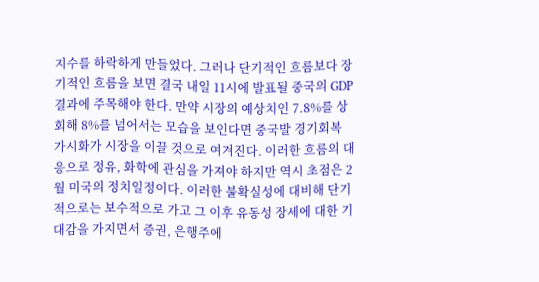지수를 하락하게 만들었다. 그러나 단기적인 흐름보다 장기적인 흐름을 보면 결국 내일 11시에 발표될 중국의 GDP 결과에 주목해야 한다. 만약 시장의 예상치인 7.8%를 상회해 8%를 넘어서는 모습을 보인다면 중국발 경기회복 가시화가 시장을 이끌 것으로 여겨진다. 이러한 흐름의 대응으로 정유, 화학에 관심을 가져야 하지만 역시 초점은 2월 미국의 정치일정이다. 이러한 불확실성에 대비해 단기적으로는 보수적으로 가고 그 이후 유동성 장세에 대한 기대감을 가지면서 증권, 은행주에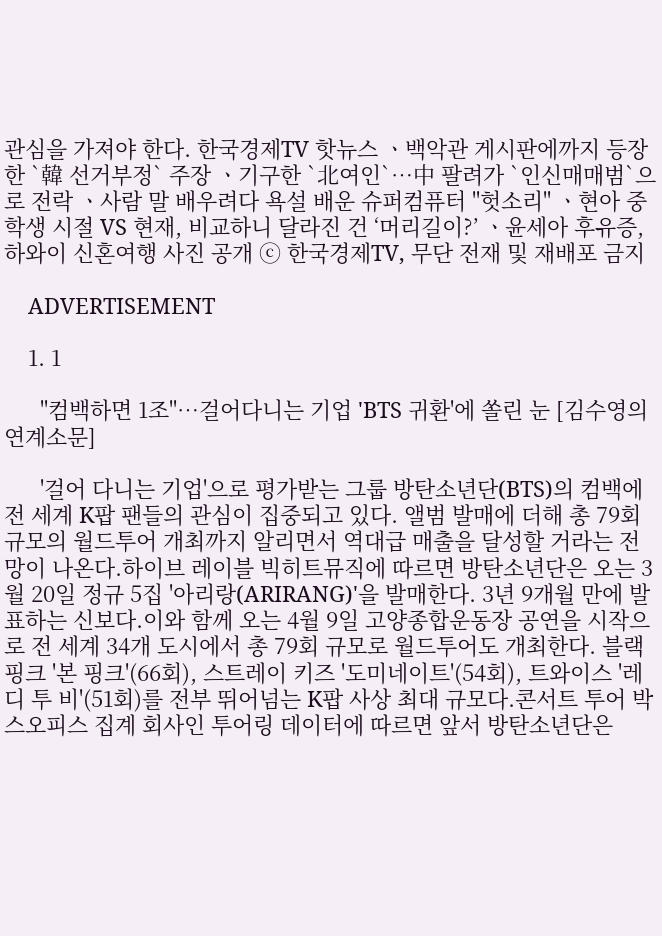관심을 가져야 한다. 한국경제TV 핫뉴스 ㆍ백악관 게시판에까지 등장한 `韓 선거부정` 주장 ㆍ기구한 `北여인`…中 팔려가 `인신매매범`으로 전락 ㆍ사람 말 배우려다 욕설 배운 슈퍼컴퓨터 "헛소리" ㆍ현아 중학생 시절 VS 현재, 비교하니 달라진 건 ‘머리길이?’ ㆍ윤세아 후유증, 하와이 신혼여행 사진 공개 ⓒ 한국경제TV, 무단 전재 및 재배포 금지

    ADVERTISEMENT

    1. 1

      "컴백하면 1조"…걸어다니는 기업 'BTS 귀환'에 쏠린 눈 [김수영의 연계소문]

      '걸어 다니는 기업'으로 평가받는 그룹 방탄소년단(BTS)의 컴백에 전 세계 K팝 팬들의 관심이 집중되고 있다. 앨범 발매에 더해 총 79회 규모의 월드투어 개최까지 알리면서 역대급 매출을 달성할 거라는 전망이 나온다.하이브 레이블 빅히트뮤직에 따르면 방탄소년단은 오는 3월 20일 정규 5집 '아리랑(ARIRANG)'을 발매한다. 3년 9개월 만에 발표하는 신보다.이와 함께 오는 4월 9일 고양종합운동장 공연을 시작으로 전 세계 34개 도시에서 총 79회 규모로 월드투어도 개최한다. 블랙핑크 '본 핑크'(66회), 스트레이 키즈 '도미네이트'(54회), 트와이스 '레디 투 비'(51회)를 전부 뛰어넘는 K팝 사상 최대 규모다.콘서트 투어 박스오피스 집계 회사인 투어링 데이터에 따르면 앞서 방탄소년단은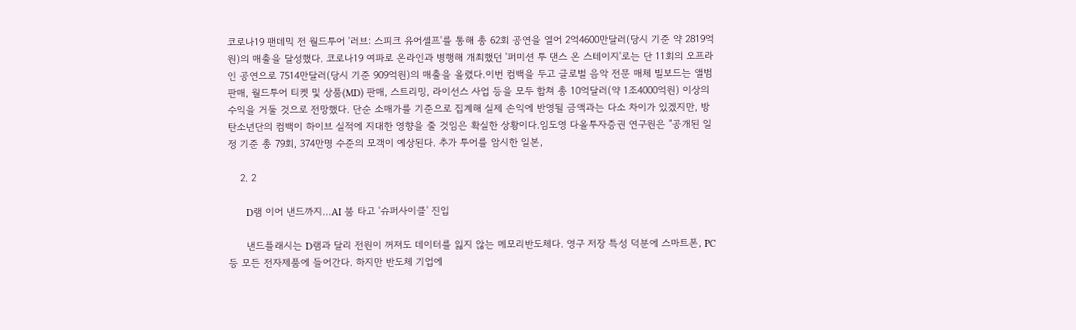코로나19 팬데믹 전 월드투어 '러브: 스피크 유어셀프'를 통해 총 62회 공연을 열어 2억4600만달러(당시 기준 약 2819억원)의 매출을 달성했다. 코로나19 여파로 온라인과 병행해 개최했던 '퍼미션 투 댄스 온 스테이지'로는 단 11회의 오프라인 공연으로 7514만달러(당시 기준 909억원)의 매출을 올렸다.이번 컴백을 두고 글로벌 음악 전문 매체 빌보드는 앨범 판매, 월드투어 티켓 및 상품(MD) 판매, 스트리밍, 라이선스 사업 등을 모두 합쳐 총 10억달러(약 1조4000억원) 이상의 수익을 거둘 것으로 전망했다. 단순 소매가를 기준으로 집계해 실제 손익에 반영될 금액과는 다소 차이가 있겠지만, 방탄소년단의 컴백이 하이브 실적에 지대한 영향을 줄 것임은 확실한 상황이다.임도영 다올투자증권 연구원은 "공개된 일정 기준 총 79회, 374만명 수준의 모객이 예상된다. 추가 투어를 암시한 일본,

    2. 2

      D램 이어 낸드까지…AI 붐 타고 '슈퍼사이클' 진입

      낸드플래시는 D램과 달리 전원이 꺼져도 데이터를 잃지 않는 메모리반도체다. 영구 저장 특성 덕분에 스마트폰, PC 등 모든 전자제품에 들어간다. 하지만 반도체 기업에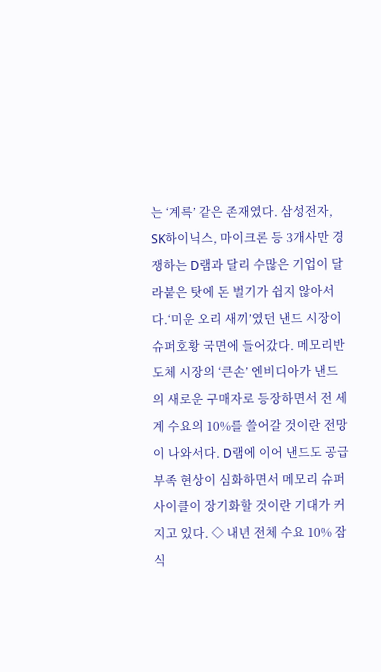는 ‘계륵’ 같은 존재였다. 삼성전자, SK하이닉스, 마이크론 등 3개사만 경쟁하는 D램과 달리 수많은 기업이 달라붙은 탓에 돈 벌기가 쉽지 않아서다.‘미운 오리 새끼’였던 낸드 시장이 슈퍼호황 국면에 들어갔다. 메모리반도체 시장의 ‘큰손’ 엔비디아가 낸드의 새로운 구매자로 등장하면서 전 세계 수요의 10%를 쓸어갈 것이란 전망이 나와서다. D램에 이어 낸드도 공급 부족 현상이 심화하면서 메모리 슈퍼사이클이 장기화할 것이란 기대가 커지고 있다. ◇ 내년 전체 수요 10% 잠식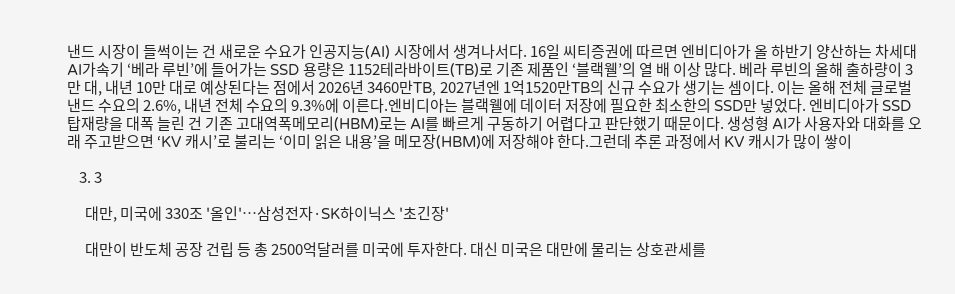낸드 시장이 들썩이는 건 새로운 수요가 인공지능(AI) 시장에서 생겨나서다. 16일 씨티증권에 따르면 엔비디아가 올 하반기 양산하는 차세대 AI가속기 ‘베라 루빈’에 들어가는 SSD 용량은 1152테라바이트(TB)로 기존 제품인 ‘블랙웰’의 열 배 이상 많다. 베라 루빈의 올해 출하량이 3만 대, 내년 10만 대로 예상된다는 점에서 2026년 3460만TB, 2027년엔 1억1520만TB의 신규 수요가 생기는 셈이다. 이는 올해 전체 글로벌 낸드 수요의 2.6%, 내년 전체 수요의 9.3%에 이른다.엔비디아는 블랙웰에 데이터 저장에 필요한 최소한의 SSD만 넣었다. 엔비디아가 SSD 탑재량을 대폭 늘린 건 기존 고대역폭메모리(HBM)로는 AI를 빠르게 구동하기 어렵다고 판단했기 때문이다. 생성형 AI가 사용자와 대화를 오래 주고받으면 ‘KV 캐시’로 불리는 ‘이미 읽은 내용’을 메모장(HBM)에 저장해야 한다.그런데 추론 과정에서 KV 캐시가 많이 쌓이

    3. 3

      대만, 미국에 330조 '올인'…삼성전자·SK하이닉스 '초긴장'

      대만이 반도체 공장 건립 등 총 2500억달러를 미국에 투자한다. 대신 미국은 대만에 물리는 상호관세를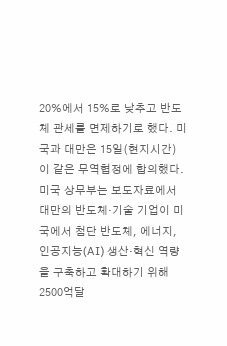20%에서 15%로 낮추고 반도체 관세를 면제하기로 했다. 미국과 대만은 15일(현지시간) 이 같은 무역협정에 합의했다. 미국 상무부는 보도자료에서 대만의 반도체·기술 기업이 미국에서 첨단 반도체, 에너지, 인공지능(AI) 생산·혁신 역량을 구축하고 확대하기 위해 2500억달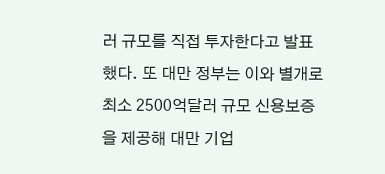러 규모를 직접 투자한다고 발표했다. 또 대만 정부는 이와 별개로 최소 2500억달러 규모 신용보증을 제공해 대만 기업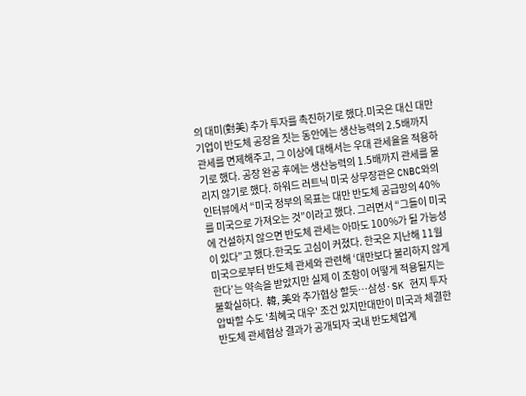의 대미(對美) 추가 투자를 촉진하기로 했다.미국은 대신 대만 기업이 반도체 공장을 짓는 동안에는 생산능력의 2.5배까지 관세를 면제해주고, 그 이상에 대해서는 우대 관세율을 적용하기로 했다. 공장 완공 후에는 생산능력의 1.5배까지 관세를 물리지 않기로 했다. 하워드 러트닉 미국 상무장관은 CNBC와의 인터뷰에서 “미국 정부의 목표는 대만 반도체 공급망의 40%를 미국으로 가져오는 것”이라고 했다. 그러면서 “그들이 미국에 건설하지 않으면 반도체 관세는 아마도 100%가 될 가능성이 있다”고 했다.한국도 고심이 커졌다. 한국은 지난해 11월 미국으로부터 반도체 관세와 관련해 ‘대만보다 불리하지 않게 한다’는 약속을 받았지만 실제 이 조항이 어떻게 적용될지는 불확실하다.  韓, 美와 추가협상 할듯…삼성·SK 현지 투자 압박할 수도 '최혜국 대우' 조건 있지만대만이 미국과 체결한 반도체 관세협상 결과가 공개되자 국내 반도체업계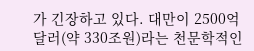가 긴장하고 있다. 대만이 2500억달러(약 330조원)라는 천문학적인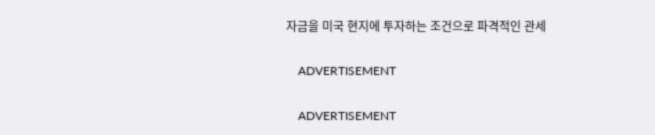자금을 미국 현지에 투자하는 조건으로 파격적인 관세

    ADVERTISEMENT

    ADVERTISEMENT